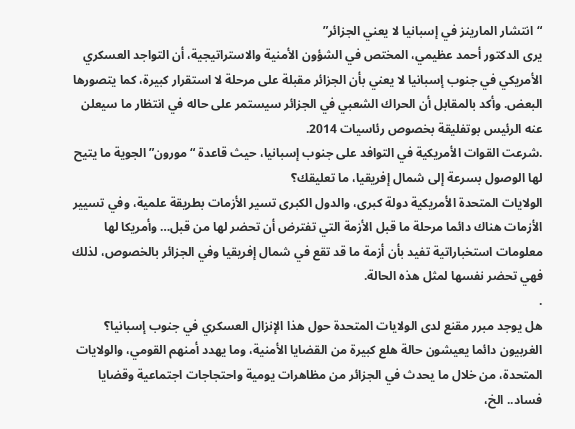“انتشار المارينز في إسبانيا لا يعني الجزائر”
يرى الدكتور أحمد عظيمي، المختص في الشؤون الأمنية والاستراتيجية، أن التواجد العسكري الأمريكي في جنوب إسبانيا لا يعني بأن الجزائر مقبلة على مرحلة لا استقرار كبيرة، كما يتصورها البعض. وأكد بالمقابل أن الحراك الشعبي في الجزائر سيستمر على حاله في انتظار ما سيعلن عنه الرئيس بوتفليقة بخصوص رئاسيات 2014.
.شرعت القوات الأمريكية في التوافد على جنوب إسبانيا، حيث قاعدة “مورون” الجوية ما يتيح لها الوصول بسرعة إلى شمال إفريقيا، ما تعليقك؟
الولايات المتحدة الأمريكية دولة كبرى، والدول الكبرى تسير الأزمات بطريقة علمية، وفي تسيير الأزمات هناك دائما مرحلة ما قبل الأزمة التي تفترض أن تحضر لها من قبل… وأمريكا لها معلومات استخباراتية تفيد بأن أزمة ما قد تقع في شمال إفريقيا وفي الجزائر بالخصوص، لذلك فهي تحضر نفسها لمثل هذه الحالة.
.
هل يوجد مبرر مقنع لدى الولايات المتحدة حول هذا الإنزال العسكري في جنوب إسبانيا؟
الغربيون دائما يعيشون حالة هلع كبيرة من القضايا الأمنية، وما يهدد أمنهم القومي، والولايات المتحدة، من خلال ما يحدث في الجزائر من مظاهرات يومية واحتجاجات اجتماعية وقضايا فساد.. الخ،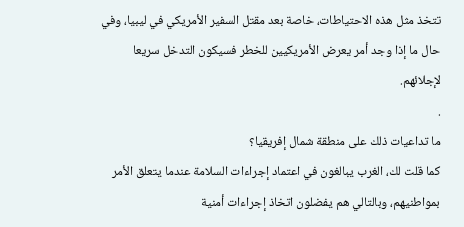تتخذ مثل هذه الاحتياطات، خاصة بعد مقتل السفير الأمريكي في ليبيا، وفي حال ما إذا وجد أمر يعرض الأمريكيين للخطر فسيكون التدخل سريعا لإجلائهم.
.
ما تداعيات ذلك على منطقة شمال إفريقيا؟
كما قلت لك، الغرب يبالغون في اعتماد إجراءات السلامة عندما يتعلق الأمر بمواطنيهم، وبالتالي هم يفضلون اتخاذ إجراءات أمنية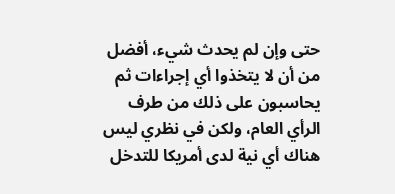حتى وإن لم يحدث شيء، أفضل من أن لا يتخذوا أي إجراءات ثم يحاسبون على ذلك من طرف الرأي العام، ولكن في نظري ليس هناك أي نية لدى أمريكا للتدخل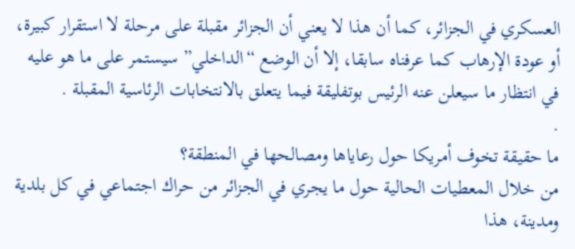العسكري في الجزائر، كما أن هذا لا يعني أن الجزائر مقبلة على مرحلة لا استقرار كبيرة، أو عودة الإرهاب كما عرفناه سابقا، إلا أن الوضع “الداخلي” سيستمر على ما هو عليه في انتظار ما سيعلن عنه الرئيس بوتفليقة فيما يتعلق بالانتخابات الرئاسية المقبلة .
.
ما حقيقة تخوف أمريكا حول رعاياها ومصالحها في المنطقة؟
من خلال المعطيات الحالية حول ما يجري في الجزائر من حراك اجتماعي في كل بلدية ومدينة، هذا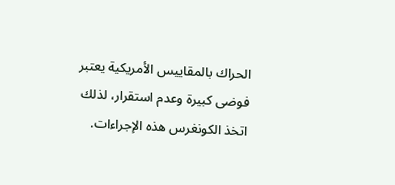الحراك بالمقاييس الأمريكية يعتبر فوضى كبيرة وعدم استقرار، لذلك اتخذ الكونغرس هذه الإجراءات.